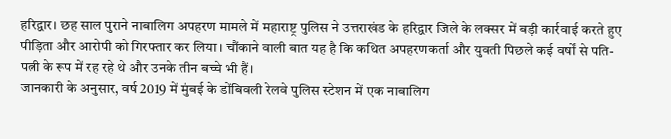हरिद्वार। छह साल पुराने नाबालिग अपहरण मामले में महाराष्ट्र पुलिस ने उत्तराखंड के हरिद्वार जिले के लक्सर में बड़ी कार्रवाई करते हुए पीड़िता और आरोपी को गिरफ्तार कर लिया। चौंकाने वाली बात यह है कि कथित अपहरणकर्ता और युवती पिछले कई वर्षों से पति-पत्नी के रूप में रह रहे थे और उनके तीन बच्चे भी हैं।
जानकारी के अनुसार, वर्ष 2019 में मुंबई के डोंबिवली रेलवे पुलिस स्टेशन में एक नाबालिग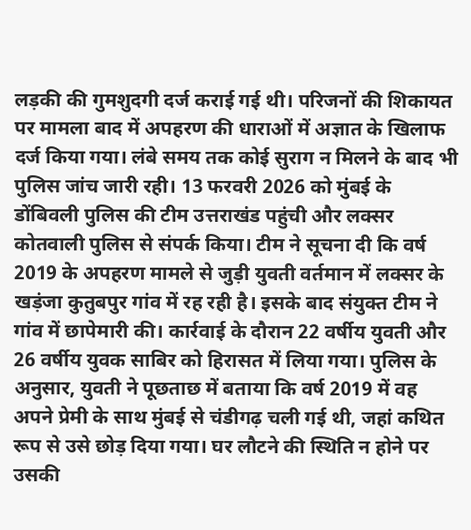लड़की की गुमशुदगी दर्ज कराई गई थी। परिजनों की शिकायत पर मामला बाद में अपहरण की धाराओं में अज्ञात के खिलाफ दर्ज किया गया। लंबे समय तक कोई सुराग न मिलने के बाद भी पुलिस जांच जारी रही। 13 फरवरी 2026 को मुंबई के डोंबिवली पुलिस की टीम उत्तराखंड पहुंची और लक्सर कोतवाली पुलिस से संपर्क किया। टीम ने सूचना दी कि वर्ष 2019 के अपहरण मामले से जुड़ी युवती वर्तमान में लक्सर के खड़ंजा कुतुबपुर गांव में रह रही है। इसके बाद संयुक्त टीम ने गांव में छापेमारी की। कार्रवाई के दौरान 22 वर्षीय युवती और 26 वर्षीय युवक साबिर को हिरासत में लिया गया। पुलिस के अनुसार, युवती ने पूछताछ में बताया कि वर्ष 2019 में वह अपने प्रेमी के साथ मुंबई से चंडीगढ़ चली गई थी, जहां कथित रूप से उसे छोड़ दिया गया। घर लौटने की स्थिति न होने पर उसकी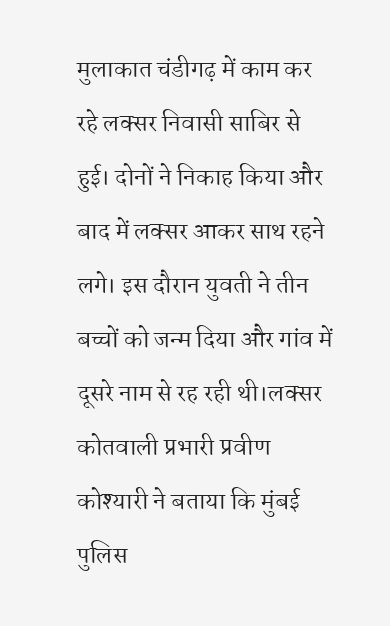मुलाकात चंडीगढ़ में काम कर रहे लक्सर निवासी साबिर से हुई। दोनों ने निकाह किया और बाद में लक्सर आकर साथ रहने लगे। इस दौरान युवती ने तीन बच्चों को जन्म दिया और गांव में दूसरे नाम से रह रही थी।लक्सर कोतवाली प्रभारी प्रवीण कोश्यारी ने बताया कि मुंबई पुलिस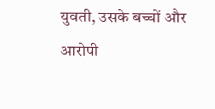युवती, उसके बच्चों और आरोपी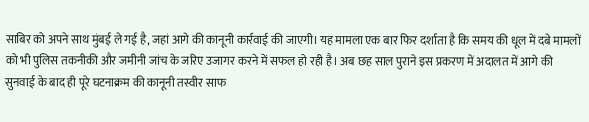साबिर को अपने साथ मुंबई ले गई है, जहां आगे की कानूनी कार्रवाई की जाएगी। यह मामला एक बार फिर दर्शाता है कि समय की धूल में दबे मामलों को भी पुलिस तकनीकी और जमीनी जांच के जरिए उजागर करने में सफल हो रही है। अब छह साल पुराने इस प्रकरण में अदालत में आगे की सुनवाई के बाद ही पूरे घटनाक्रम की कानूनी तस्वीर साफ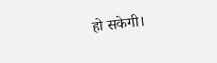हो सकेगी।